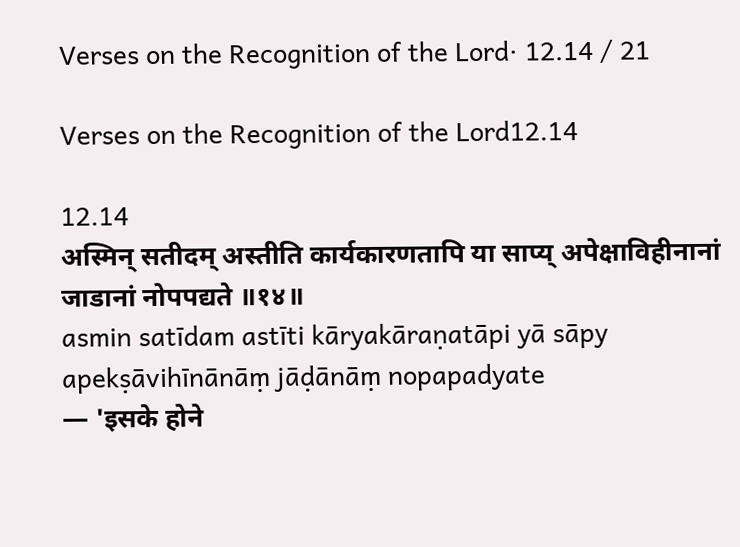Verses on the Recognition of the Lord· 12.14 / 21

Verses on the Recognition of the Lord12.14

12.14
अस्मिन् सतीदम् अस्तीति कार्यकारणतापि या साप्य् अपेक्षाविहीनानां जाडानां नोपपद्यते ॥१४॥
asmin satīdam astīti kāryakāraṇatāpi yā sāpy apekṣāvihīnānāṃ jāḍānāṃ nopapadyate
— 'इसके होने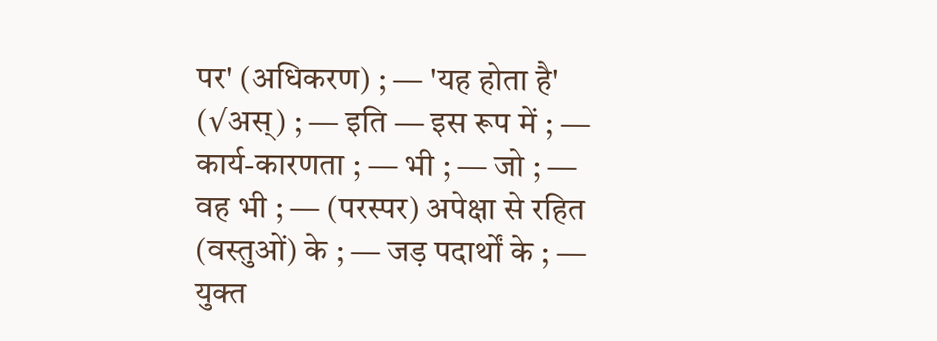पर' (अधिकरण) ; — 'यह होता है' (√अस्) ; — इति — इस रूप में ; — कार्य-कारणता ; — भी ; — जो ; — वह भी ; — (परस्पर) अपेक्षा से रहित (वस्तुओं) के ; — जड़ पदार्थों के ; — युक्त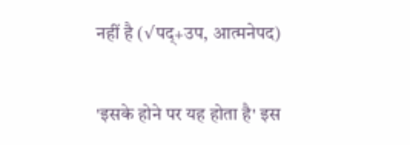नहीं है (√पद्+उप, आत्मनेपद)

'इसके होने पर यह होता है' इस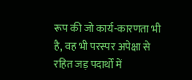रूप की जो कार्य-कारणता भी है, वह भी परस्पर अपेक्षा से रहित जड़ पदार्थों में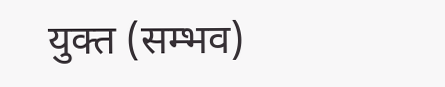युक्त (सम्भव)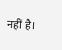नहीं है।